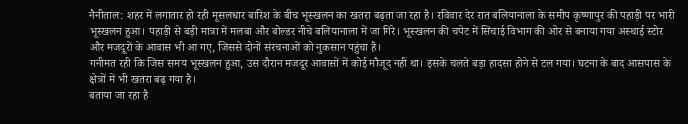नैनीताल: शहर में लगातार हो रही मूसलधार बारिश के बीच भूस्खलन का खतरा बढ़ता जा रहा है। रविवार देर रात बलियानाला के समीप कृष्णापुर की पहाड़ी पर भारी भूस्खलन हुआ। पहाड़ी से बड़ी मात्रा में मलबा और बोल्डर नीचे बलियानाला में जा गिरे। भूस्खलन की चपेट में सिंचाई विभाग की ओर से बनाया गया अस्थाई स्टोर और मजदूरों के आवास भी आ गए, जिससे दोनों संरचनाओं को नुकसान पहुंचा है।
गनीमत रही कि जिस समय भूस्खलन हुआ, उस दौरान मजदूर आवासों में कोई मौजूद नहीं था। इसके चलते बड़ा हादसा होने से टल गया। घटना के बाद आसपास के क्षेत्रों में भी खतरा बढ़ गया है।
बताया जा रहा है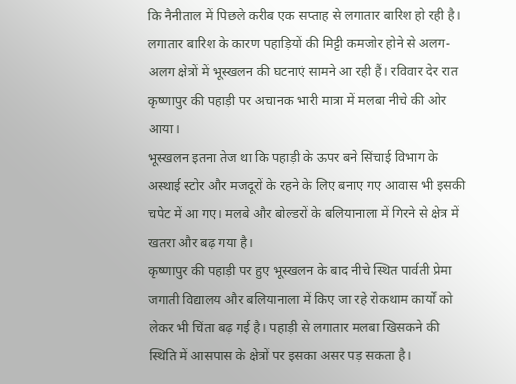कि नैनीताल में पिछले करीब एक सप्ताह से लगातार बारिश हो रही है। लगातार बारिश के कारण पहाड़ियों की मिट्टी कमजोर होने से अलग-अलग क्षेत्रों में भूस्खलन की घटनाएं सामने आ रही हैं। रविवार देर रात कृष्णापुर की पहाड़ी पर अचानक भारी मात्रा में मलबा नीचे की ओर आया।
भूस्खलन इतना तेज था कि पहाड़ी के ऊपर बने सिंचाई विभाग के अस्थाई स्टोर और मजदूरों के रहने के लिए बनाए गए आवास भी इसकी चपेट में आ गए। मलबे और बोल्डरों के बलियानाला में गिरने से क्षेत्र में खतरा और बढ़ गया है।
कृष्णापुर की पहाड़ी पर हुए भूस्खलन के बाद नीचे स्थित पार्वती प्रेमा जगाती विद्यालय और बलियानाला में किए जा रहे रोकथाम कार्यों को लेकर भी चिंता बढ़ गई है। पहाड़ी से लगातार मलबा खिसकने की स्थिति में आसपास के क्षेत्रों पर इसका असर पड़ सकता है।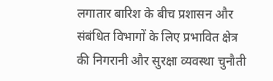लगातार बारिश के बीच प्रशासन और संबंधित विभागों के लिए प्रभावित क्षेत्र की निगरानी और सुरक्षा व्यवस्था चुनौती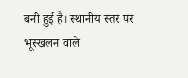बनी हुई है। स्थानीय स्तर पर भूस्खलन वाले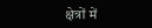क्षेत्रों में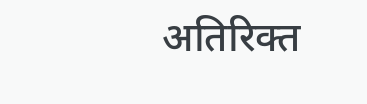अतिरिक्त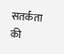सतर्कता की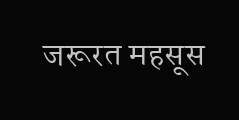जरूरत महसूस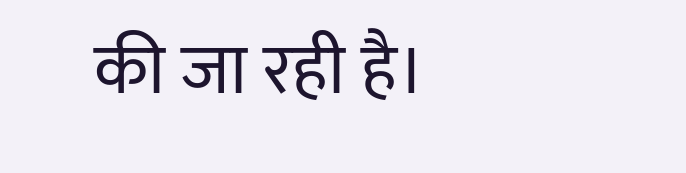की जा रही है।